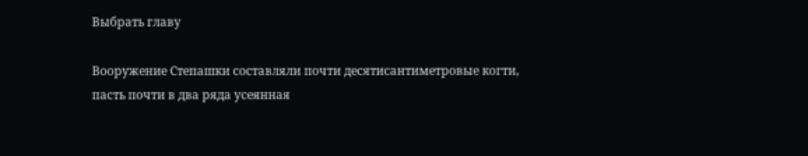Выбрать главу

Вооружение Степашки составляли почти десятисантиметровые когти, пасть почти в два ряда усеянная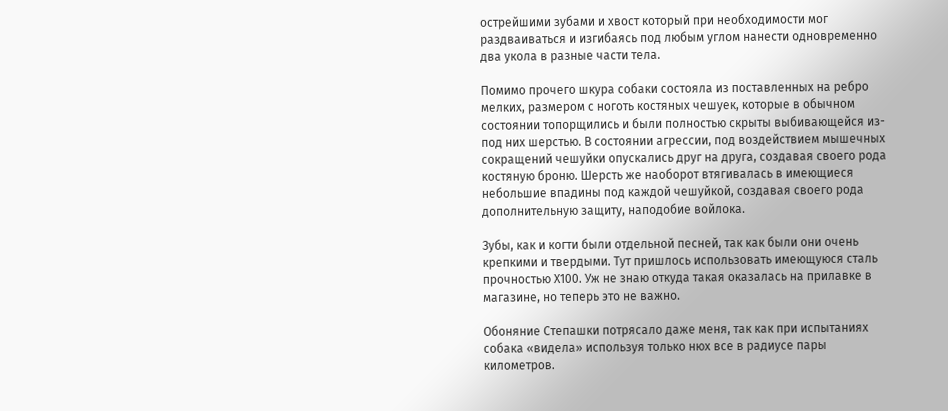острейшими зубами и хвост который при необходимости мог раздваиваться и изгибаясь под любым углом нанести одновременно два укола в разные части тела.

Помимо прочего шкура собаки состояла из поставленных на ребро мелких, размером с ноготь костяных чешуек, которые в обычном состоянии топорщились и были полностью скрыты выбивающейся из-под них шерстью. В состоянии агрессии, под воздействием мышечных сокращений чешуйки опускались друг на друга, создавая своего рода костяную броню. Шерсть же наоборот втягивалась в имеющиеся небольшие впадины под каждой чешуйкой, создавая своего рода дополнительную защиту, наподобие войлока.

Зубы, как и когти были отдельной песней, так как были они очень крепкими и твердыми. Тут пришлось использовать имеющуюся сталь прочностью Х100. Уж не знаю откуда такая оказалась на прилавке в магазине, но теперь это не важно.

Обоняние Степашки потрясало даже меня, так как при испытаниях собака «видела» используя только нюх все в радиусе пары километров.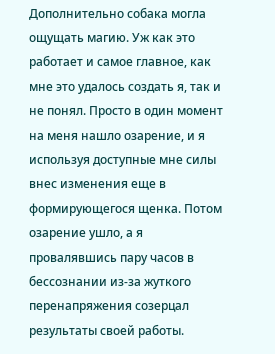Дополнительно собака могла ощущать магию. Уж как это работает и самое главное, как мне это удалось создать я, так и не понял. Просто в один момент на меня нашло озарение, и я используя доступные мне силы внес изменения еще в формирующегося щенка. Потом озарение ушло, а я провалявшись пару часов в бессознании из-за жуткого перенапряжения созерцал результаты своей работы.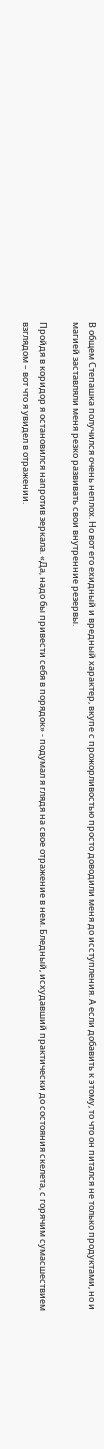В общем Степашка получился очень неплох. Но вот его ехидный и вредный характер, вкупе с прожорливостью просто доводили меня до исступления. А если добавить к этому, то что он питался не только продуктами, но и магией заставляли меня резко развивать свои внутренние резервы.

Пройдя в коридор я остановился напротив зеркала. «Да, надо бы привести себя в порядок» - подумал я глядя на свое отражение в нем. Бледный, исхудавший практически до состояния скелета, с горячим сумасшествием взглядом – вот что я увидел в отражении.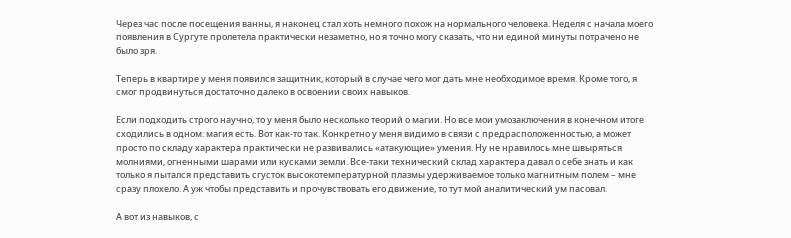Через час после посещения ванны, я наконец стал хоть немного похож на нормального человека. Неделя с начала моего появления в Сургуте пролетела практически незаметно, но я точно могу сказать, что ни единой минуты потрачено не было зря.

Теперь в квартире у меня появился защитник, который в случае чего мог дать мне необходимое время. Кроме того, я смог продвинуться достаточно далеко в освоении своих навыков.

Если подходить строго научно, то у меня было несколько теорий о магии. Но все мои умозаключения в конечном итоге сходились в одном: магия есть. Вот как-то так. Конкретно у меня видимо в связи с предрасположенностью, а может просто по складу характера практически не развивались «атакующие» умения. Ну не нравилось мне швыряться молниями, огненными шарами или кусками земли. Все-таки технический склад характера давал о себе знать и как только я пытался представить сгусток высокотемпературной плазмы удерживаемое только магнитным полем – мне сразу плохело. А уж чтобы представить и прочувствовать его движение, то тут мой аналитический ум пасовал.

А вот из навыков, с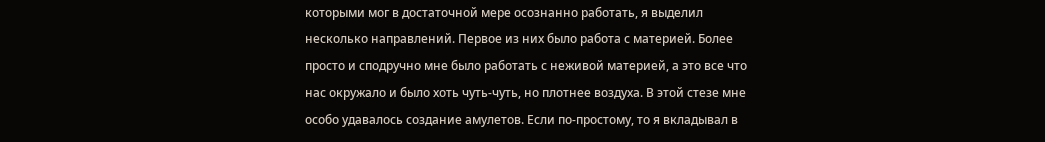которыми мог в достаточной мере осознанно работать, я выделил несколько направлений. Первое из них было работа с материей. Более просто и сподручно мне было работать с неживой материей, а это все что нас окружало и было хоть чуть-чуть, но плотнее воздуха. В этой стезе мне особо удавалось создание амулетов. Если по-простому, то я вкладывал в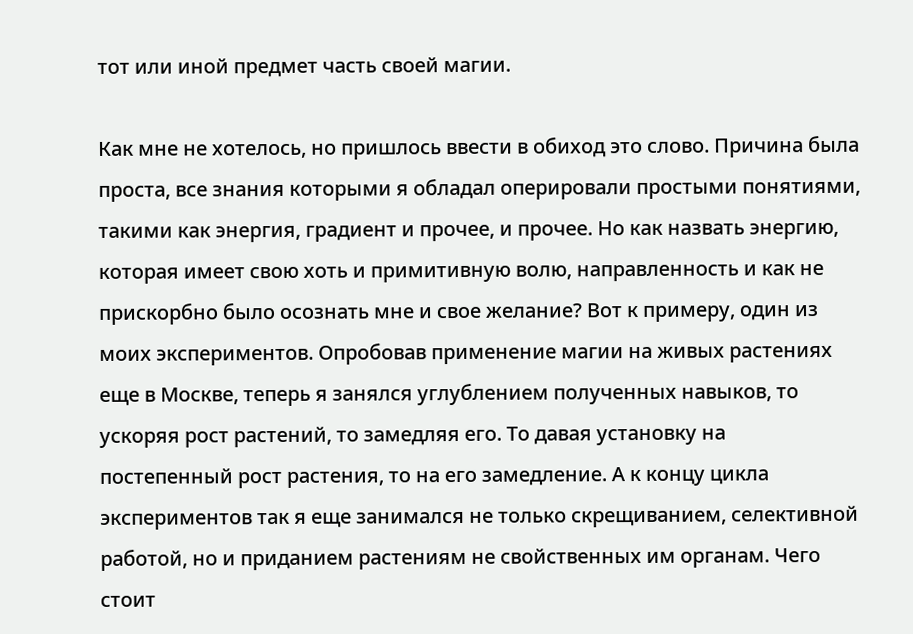тот или иной предмет часть своей магии.

Как мне не хотелось, но пришлось ввести в обиход это слово. Причина была проста, все знания которыми я обладал оперировали простыми понятиями, такими как энергия, градиент и прочее, и прочее. Но как назвать энергию, которая имеет свою хоть и примитивную волю, направленность и как не прискорбно было осознать мне и свое желание? Вот к примеру, один из моих экспериментов. Опробовав применение магии на живых растениях еще в Москве, теперь я занялся углублением полученных навыков, то ускоряя рост растений, то замедляя его. То давая установку на постепенный рост растения, то на его замедление. А к концу цикла экспериментов так я еще занимался не только скрещиванием, селективной работой, но и приданием растениям не свойственных им органам. Чего стоит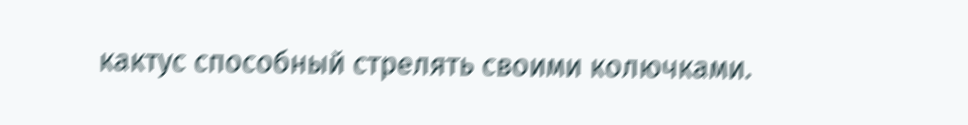кактус способный стрелять своими колючками.